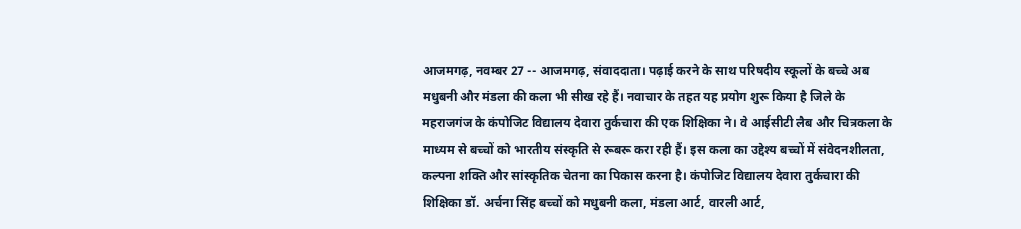आजमगढ़, नवम्बर 27 -- आजमगढ़, संवाददाता। पढ़ाई करने के साथ परिषदीय स्कूलों के बच्चे अब मधुबनी और मंडला की कला भी सीख रहे हैं। नवाचार के तहत यह प्रयोग शुरू किया है जिले के महराजगंज के कंपोजिट विद्यालय देवारा तुर्कचारा की एक शिक्षिका ने। वे आईसीटी लैब और चित्रकला के माध्यम से बच्चों को भारतीय संस्कृति से रूबरू करा रही हैं। इस कला का उद्देश्य बच्चों में संवेदनशीलता, कल्पना शक्ति और सांस्कृतिक चेतना का पिकास करना है। कंपोजिट विद्यालय देवारा तुर्कचारा की शिक्षिका डॉ. अर्चना सिंह बच्चों को मधुबनी कला, मंडला आर्ट, वारली आर्ट,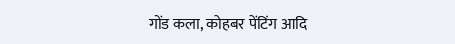गोंड कला, कोहबर पेंटिंग आदि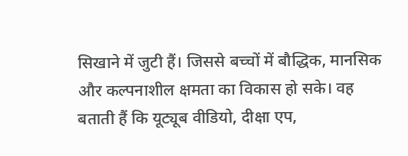सिखाने में जुटी हैं। जिससे बच्चों में बौद्धिक, मानसिक और कल्पनाशील क्षमता का विकास हो सके। वह बताती हैं कि यूट्यूब वीडियो, दीक्षा एप,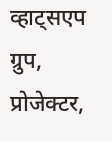व्हाट्सएप ग्रुप, प्रोजेक्टर,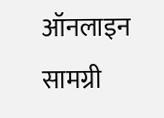ऑनलाइन सामग्री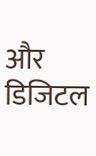और डिजिटल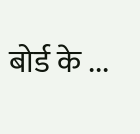बोर्ड के ...